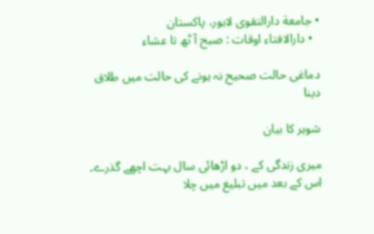• جامعة دارالتقوی لاہور، پاکستان
  • دارالافتاء اوقات : صبح آ ٹھ تا عشاء

دماغی حالت صحیح نہ ہونے کی حالت میں طلاق دینا

شوہر کا بیان

میری زندگی کے ، دو اڑھائی سال بہت اچھے گذرے۔ اس کے بعد میں تبلیغ میں چلا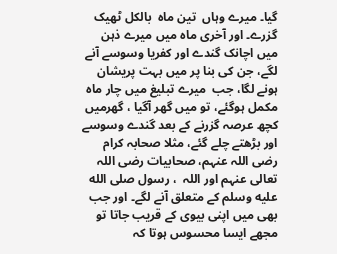گیا۔ میرے وہاں  تین ماہ  بالکل ٹھیک گزرے۔ اور آخری ماہ میں میرے ذہن میں اچانک گندے اور کفریا وسوسے آنے لگے، جن کی بنا پر میں بہت پریشان ہونے لگا، جب  میرے تبلیغ میں چار ماہ  مکمل ہوگئے، تو میں گھر آگیا ، گھرمیں کچھ عرصہ گزرنے کے بعد گندے وسوسے اور بڑھتے چلے گئے، مثلا صحابہ کرام رضی اللہ عنہم، صحابیات رضی اللہ تعالی عنہم اور اللہ  ، رسول صلى الله عليه وسلم کے متعلق آنے لگے۔ اور جب بھی میں اپنی بیوی کے قریب جاتا تو مجھے ایسا محسوس ہوتا کہ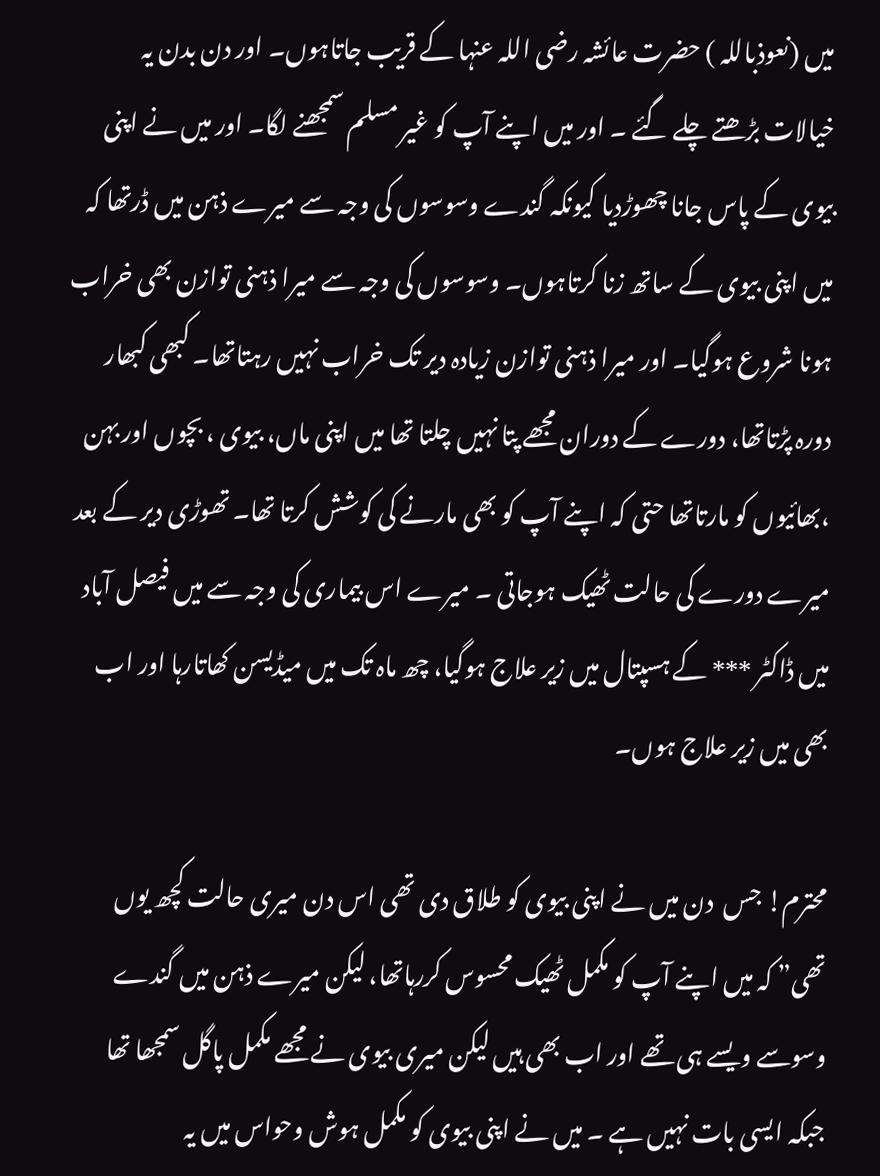میں (نعوذباللہ ) حضرت عائشہ رضی اللہ عنہا کے قریب جاتاہوں۔ اور دن بدن یہ خیالات بڑھتے چلے گئے ۔ اور میں اپنے آپ کو غیر مسلم سمجھنے لگا۔ اور میں نے اپنی بیوی کے پاس جانا چھوڑدیا کیونکہ گندے وسوسوں کی وجہ سے میرے ذہن میں ڈرتھا کہ میں اپنی بیوی کے ساتھ زنا کرتاہوں۔ وسوسوں کی وجہ سے میرا ذہنی توازن بھی خراب ہونا شروع ہوگیا۔ اور میرا ذہنی توازن زیادہ دیر تک خراب نہیں رہتاتھا۔ کبھی کبھار دورہ پڑتاتھا، دورے کے دوران مجھے پتا نہیں چلتا تھا میں اپنی ماں، بیوی ، بچوں اور بہن ،بھائیوں کو مارتاتھا حتی کہ اپنے آپ کو بھی مارنے کی کوشش کرتا تھا۔ تھوڑی دیر کے بعد میرے دورے کی حالت ٹھیک ہوجاتی ۔ میرے اس بیماری کی وجہ سے میں فیصل آباد میں ڈاکٹر *** کے ہسپتال میں زیر علاج ہوگیا، چھ ماہ تک میں میڈیسن کھاتارہا اور اب بھی میں زیر علاج ہوں۔

محترم! جس  دن میں نے اپنی بیوی کو طلاق دی تھی اس دن میری حالت کچھ یوں تھی” کہ میں اپنے آپ کو مکمل ٹھیک محسوس کررہاتھا، لیکن میرے ذہن میں گندے وسوسے ویسے ہی تھے اور اب بھی ہیں لیکن میری بیوی نے مجھے مکمل پاگل سمجھا تھا جبکہ ایسی بات نہیں ہے ۔ میں نے اپنی بیوی کو مکمل ہوش وحواس میں یہ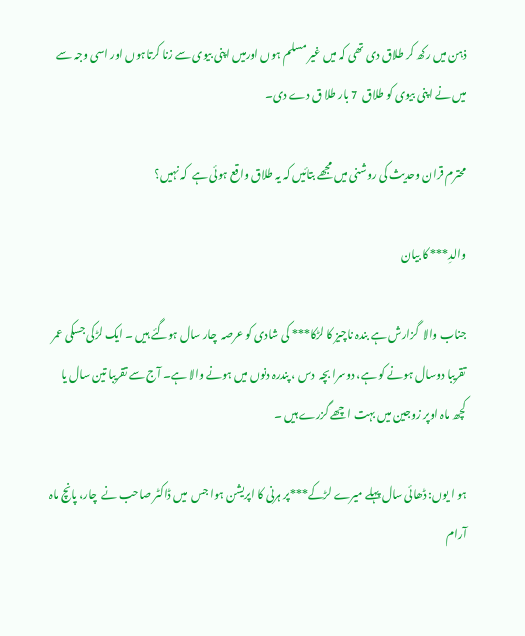ذہن میں رکھ کر طلاق دی تھی کہ میں غیر مسلم ہوں اورمیں اپنی بیوی سے زنا کرتاہوں اور اسی وجہ سے میں نے اپنی بیوی کو طلاق  7 بار طلا ق دے دی۔

محترم قران وحدیث کی روشنی میں مجھے بتائیں کہ یہ طلاق واقع ہوئی ہے  کہ نہیں؟

والدِ*** کا بیان

جناب والا  گزارش ہے بندہ ناچیز کا لڑکا*** کی شادی کو عرصہ  چار سال ہوگئے ہیں ۔ ایک لڑکی جسکی عمر تقریبا دوسال ہونے کو ہے، دوسرا بچہ  دس ، پندرہ دنوں میں ہونے والا ہے۔ آج سے تقریبا تین سال یا کچھ ماہ اوپر زوجین میں بہت اچھے گزرے ہیں ۔

ہو ا یوں: ڈھائی سال پہلے میرے لڑکے***پر ہرنی کا اپریشن ہوا جس  میں ڈاکٹر صاحب نے  چار، پانچ ماہ آرام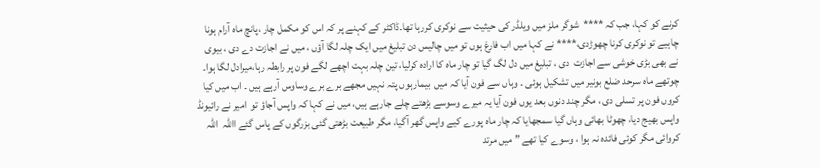کرنے کو کہا، جب کہ ****  شوگر ملز میں ویلڈر کی حیثیت سے نوکری کررہا تھا۔ڈاکٹر کے کہنے پر کہ اس کو مکمل چار ،پانچ ماہ آرام ہونا چاہیے تو نوکری کرنا چھوڑدی،**** نے کہا میں اب فارغ ہوں تو میں چالیس دن تبلیغ میں ایک چلہ لگا آؤں ، میں نے اجازت دے دی ، بیوی نے بھی بڑی خوشی سے اجازت  دی ، تبلیغ میں دل لگ گیا تو چار ماہ کا ارادہ کرلیا، تین چلہ بہت اچھے لگے فون پر رابطہ رہا،میرادل لگا ہوا۔ چوتھے ماہ سرحد ضلع بونیر میں تشکیل ہوئی ۔ وہاں سے فون آیا کہ میں  بیمارہوں پتہ نہیں مجھے برے برے وساوس آرہے ہیں ۔ اب میں کیا کروں فون پر تسلی دی ، مگر چند دنوں بعد یوں فون آیا یہ میرے وسوسے بڑھتے چلے جارہے ہیں، میں نے کہا کہ واپس آجاؤ تو  امیر نے رائیونڈ واپس بھیج دیا، چھوٹا بھائی وہاں گیا سمجھایا کہ چار ماہ پورے کیے واپس گھر آگیا، مگر طبیعت بڑھتی گئی بزرگوں کے پاس گئے االلہ  اللہ کروائی مگر کوئی فائدہ نہ ہوا ، وسوے کیا تھے ” میں مرتد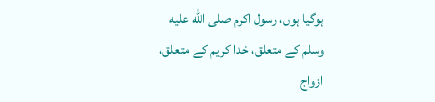ہوگیا ہوں، رسول اکرم صلى الله عليه وسلم کے متعلق، خدا کریم کے متعلق، ازواج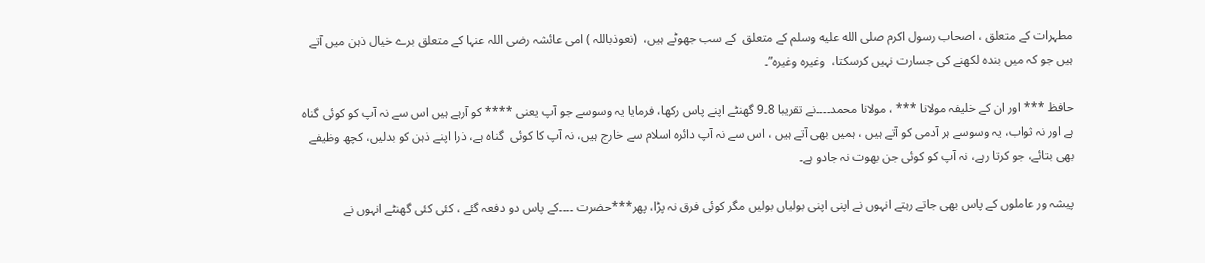مطہرات کے متعلق ، اصحاب رسول اکرم صلى الله عليه وسلم کے متعلق  کے سب جھوٹے ہیں،  (نعوذباللہ ) امی عائشہ رضی اللہ عنہا کے متعلق برے خیال ذہن میں آتے ہیں جو کہ میں بندہ لکھنے کی جسارت نہیں کرسکتا،  وغیرہ وغیرہ”۔

حافظ *** اور ان کے خلیفہ مولانا *** ، مولانا محمد۔۔۔۔نے تقریبا 8۔9 گھنٹے اپنے پاس رکھا، فرمایا یہ وسوسے جو آپ یعنی **** کو آرہے ہیں اس سے نہ آپ کو کوئی گناہ ہے اور نہ ثواب، یہ وسوسے ہر آدمی کو آتے ہیں ، ہمیں بھی آتے ہیں ، اس سے نہ آپ دائرہ اسلام سے خارج ہیں، نہ آپ کا کوئی  گناہ ہے، ذرا اپنے ذہن کو بدلیں، کچھ وظیفے بھی بتائے، جو کرتا رہے، نہ آپ کو کوئی جن بھوت نہ جادو ہے۔

پیشہ ور عاملوں کے پاس بھی جاتے رہتے انہوں نے اپنی اپنی بولیاں بولیں مگر کوئی فرق نہ پڑا، پھر***حضرت ۔۔۔۔کے پاس دو دفعہ گئے ، کئی کئی گھنٹے انہوں نے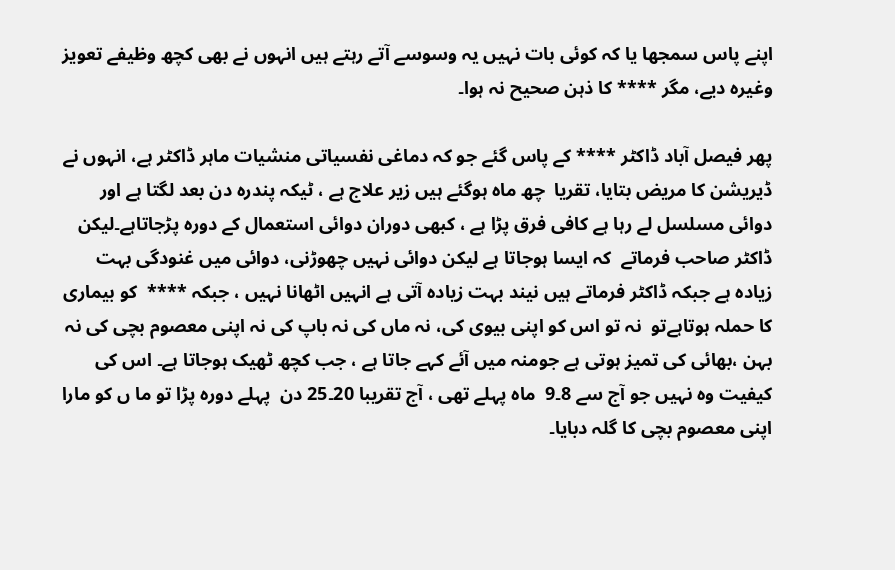اپنے پاس سمجھا یا کہ کوئی بات نہیں یہ وسوسے آتے رہتے ہیں انہوں نے بھی کچھ وظیفے تعویز وغیرہ دیے، مگر **** کا ذہن صحیح نہ ہوا۔

پھر فیصل آباد ڈاکٹر **** کے پاس گئے جو کہ دماغی نفسیاتی منشیات ماہر ڈاکٹر ہے، انہوں نے ڈیریشن کا مریض بتایا، تقریا  چھ ماہ ہوگئے ہیں زیر علاج ہے ، ٹیکہ پندرہ دن بعد لگتا ہے اور دوائی مسلسل لے رہا ہے کافی فرق پڑا ہے ، کبھی دوران دوائی استعمال کے دورہ پڑجاتاہے۔لیکن ڈاکٹر صاحب فرماتے  کہ ایسا ہوجاتا ہے لیکن دوائی نہیں چھوڑنی، دوائی میں غنودگی بہت زیادہ ہے جبکہ ڈاکٹر فرماتے ہیں نیند بہت زیادہ آتی ہے انہیں اٹھانا نہیں ، جبکہ ****  کو بیماری کا حملہ ہوتاہےتو  نہ تو اس کو اپنی بیوی کی، نہ ماں کی نہ باپ کی نہ اپنی معصوم بچی کی نہ بہن ،بھائی کی تمیز ہوتی ہے جومنہ میں آئے کہے جاتا ہے ، جب کچھ ٹھیک ہوجاتا ہے۔ اس کی کیفیت وہ نہیں جو آج سے 8۔9  ماہ پہلے تھی ، آج تقریبا 20۔25 دن  پہلے دورہ پڑا تو ما ں کو مارا اپنی معصوم بچی کا گلہ دبایا۔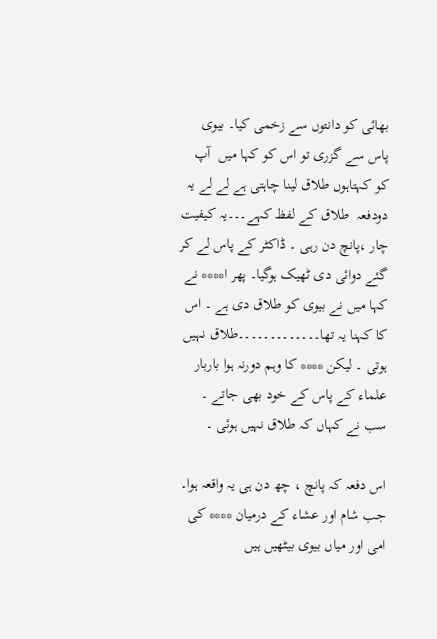بھائی کو دانتوں سے زخمی کیا۔ بیوی پاس سے گزری تو اس کو کہا میں  آپ کو کہتاہوں طلاق لینا چاہتی ہے لے لے یہ دودفعہ  طلاق کے لفظ کہے۔۔۔یہ کیفیت چار ،پانچ دن رہی ۔ ڈاکٹر کے پاس لے کر گئے دوائی دی ٹھیک ہوگیا۔ پھر ا**** نے کہا میں نے بیوی کو طلاق دی ہے ۔ اس کا کہنا یہ تھا۔۔۔۔۔۔۔۔۔۔۔۔۔طلاق نہیں ہوتی ۔ لیکن **** کا وہم دورنہ ہوا باربار علماء کے پاس کے خود بھی جاتے ۔ سب نے کہاں کہ طلاق نہیں ہوئی ۔

اس دفعہ کہ پانچ ، چھ دن ہی یہ واقعہ ہوا۔ جب شام اور عشاء کے درمیان **** کی امی اور میاں بیوی بیٹھیں ہیں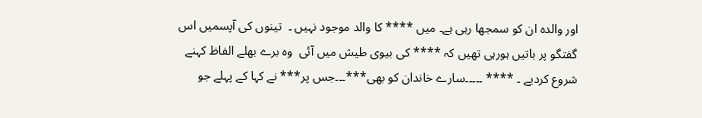اور والدہ ان کو سمجھا رہی ہے۔ میں **** کا والد موجود نہیں ۔  تینوں کی آپسمیں اس گفتگو پر باتیں ہورہی تھیں کہ **** کی بیوی طیش میں آئی  وہ برے بھلے الفاظ کہنے شروع کردیے ۔ **** ۔۔۔۔۔سارے خاندان کو بھی***۔۔۔جس پر*** نے کہا کے پہلے جو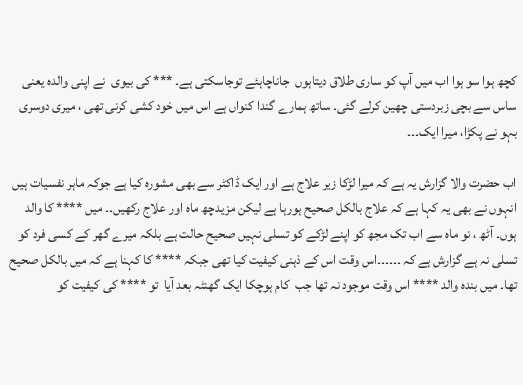کچھ ہوا سو ہوا اب میں آپ کو ساری طلاق دیتاہوں  جاناچاہئے توجاسکتی ہے۔ *** کی بیوی  نے اپنی والدہ یعنی ساس سے بچی زبردستی چھین کرلے گئی۔ ساتھ ہمارے گندا کنواں ہے اس میں خود کشی کرنی تھی ، میری دوسری بہو نے پکڑا، میرا ایک۔۔۔

اب حضرت والا گزارش یہ ہے کہ میرا لڑکا زیر علاج ہے اور ایک ڈاکٹر سے بھی مشورہ کیا ہے جوکہ ماہر نفسیات ہیں انہوں نے بھی یہ کہا ہے کہ علاج بالکل صحیح ہورہا ہے لیکن مزیدچھ ماہ اور علاج رکھیں۔۔ میں **** کا والد ہوں۔ آٹھ ، نو ماہ سے اب تک مجھ کو اپنے لڑکے کو تسلی نہیں صحیح حالت ہے بلکہ میرے گھر کے کسی فرد کو تسلی نہ ہے گزارش ہے کہ ۔۔۔۔۔۔اس وقت اس کے ذہنی کیفیت کیا تھی جبکہ **** کا کہنا ہے کہ میں بالکل صحیح تھا۔ میں بندہ والد **** اس وقت موجود نہ تھا جب  کام ہوچکا ایک گھنٹہ بعد آیا  تو **** کی کیفیت کو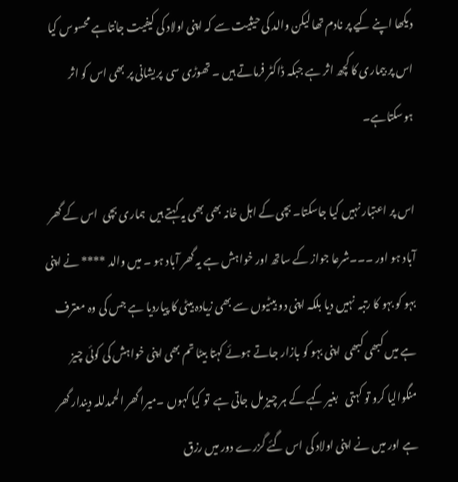دیکھا اپنے کیے پر نادم تھا لیکن والد کی حیثیت سے کہ اپنی اولاد کی کیفیت جانتاہے محسوس کیا اس پر بیماری کا کچھ اثر ہے جبکہ ڈاکٹر فرماتے ہیں ۔ تھوڑی سی  پریشانی پر بھی اس کو اثر ہوسکتاہے۔

اس پر اعتبار نہیں کیا جاسکتا۔ بچی کے اہل خانہ بھی بھی یہ کہتے ہیں  ہماری بچی  اس کے گھر آباد ہو اور ۔۔۔شرعا جواز کے ساتھ اور خواہش ہے یہ گھر آباد ہو ۔ میں والد **** نے اپنی بہو کو بہو کا رتبہ  نہیں دیا بلکہ اپنی دو بیٹیوں سے بھی زیادہ بیٹی کا پیاردیا ہے جس کی وہ معترف ہے میں کبھی کبھی  اپنی بہو کو بازار جاتے ہوئے کہتا بیٹا تم بھی اپنی خواہش کی کوئی چیز منگوالیا کرو تو کہتی   بغیر کہے کے ہر چیز مل جاتی ہے  تو کیا کہوں ۔میرا گھر الحمدللہ دیندار گھر ہے اور میں نے اپنی اولاد کی اس گئے گزرے دور میں رزق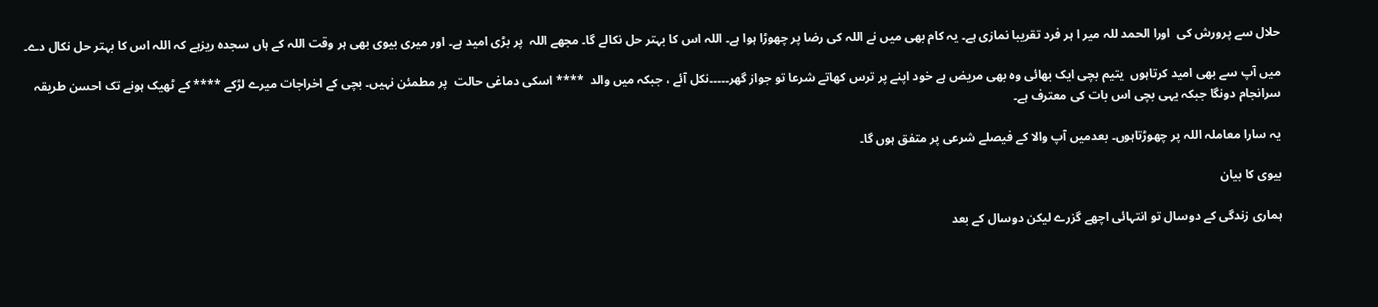حلال سے پرورش کی  اورا الحمد للہ میر ا ہر فرد تقریبا نمازی ہے۔ یہ کام بھی میں نے اللہ کی رضا پر چھوڑا ہوا ہے۔ اللہ اس کا بہتر حل نکالے گا۔ مجھے اللہ  پر بڑی امید ہے۔ اور میری بیوی بھی ہر وقت اللہ کے ہاں سجدہ ریزہے کہ اللہ اس کا بہتر حل نکال دے۔

میں آپ سے بھی امید کرتاہوں  یتیم بچی ایک بھائی وہ بھی مریض ہے خود اپنے پر ترس کھاتے شرعا تو جواز گھر۔۔۔۔۔نکل آئے ، جبکہ میں والد  **** اسکی دماغی حالت  پر مطمئن نہیں۔ بچی کے اخراجات میرے لڑکے **** کے ٹھیک ہونے تک احسن طریقہ سرانجام دونگا جبکہ یہی بچی اس بات کی معترف ہے۔

یہ سارا معاملہ اللہ پر چھوڑتاہوں۔ بعدمیں آپ والا کے فیصلے شرعی پر متفق ہوں گا۔

بیوی کا بیان

ہماری زندگی کے دوسال تو انتہائی اچھے گزرے لیکن دوسال کے بعد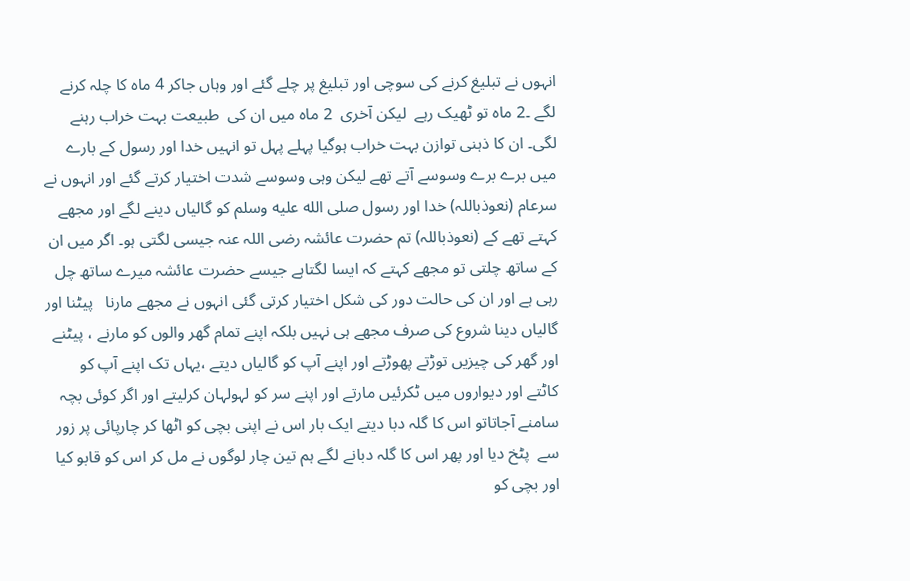انہوں نے تبلیغ کرنے کی سوچی اور تبلیغ پر چلے گئے اور وہاں جاکر 4 ماہ کا چلہ کرنے لگے ۔2 ماہ تو ٹھیک رہے  لیکن آخری  2 ماہ میں ان کی  طبیعت بہت خراب رہنے لگی۔ ان کا ذہنی توازن بہت خراب ہوگیا پہلے پہل تو انہیں خدا اور رسول کے بارے میں برے برے وسوسے آتے تھے لیکن وہی وسوسے شدت اختیار کرتے گئے اور انہوں نے سرعام (نعوذباللہ) خدا اور رسول صلى الله عليه وسلم کو گالیاں دینے لگے اور مجھے کہتے تھے کے (نعوذباللہ) تم حضرت عائشہ رضی اللہ عنہ جیسی لگتی ہو۔ اگر میں ان کے ساتھ چلتی تو مجھے کہتے کہ ایسا لگتاہے جیسے حضرت عائشہ میرے ساتھ چل رہی ہے اور ان کی حالت دور کی شکل اختیار کرتی گئی انہوں نے مجھے مارنا   پیٹنا اور گالیاں دینا شروع کی صرف مجھے ہی نہیں بلکہ اپنے تمام گھر والوں کو مارنے ، پیٹنے اور گھر کی چیزیں توڑتے پھوڑتے اور اپنے آپ کو گالیاں دیتے ،یہاں تک اپنے آپ کو کاٹتے اور دیواروں میں ٹکرئیں مارتے اور اپنے سر کو لہولہان کرلیتے اور اگر کوئی بچہ سامنے آجاتاتو اس کا گلہ دبا دیتے ایک بار اس نے اپنی بچی کو اٹھا کر چارپائی پر زور سے  پٹخ دیا اور پھر اس کا گلہ دبانے لگے ہم تین چار لوگوں نے مل کر اس کو قابو کیا اور بچی کو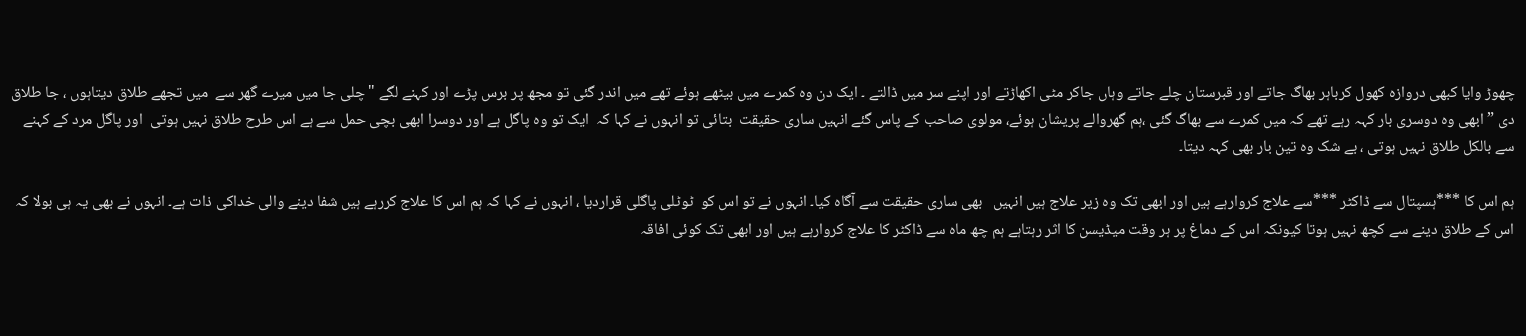چھوڑ وایا کبھی دروازہ کھول کرباہر بھاگ جاتے اور قبرستان چلے جاتے وہاں جاکر مٹی اکھاڑتے اور اپنے سر میں ڈالتے ۔ ایک دن وہ کمرے میں بیٹھے ہوئے تھے میں اندر گئی تو مجھ پر برس پڑے اور کہنے لگے "چلی جا میں میرے گھر سے  میں تجھے طلاق دیتاہوں ، جا طلاق دی ” ابھی وہ دوسری بار کہہ رہے تھے کہ میں کمرے سے بھاگ گئی ،ہم گھروالے پریشان ہوئے، مولوی صاحب کے پاس گئے انہیں ساری حقیقت  بتائی تو انہوں نے کہا کہ  ایک تو وہ پاگل ہے اور دوسرا ابھی بچی حمل سے ہے اس طرح طلاق نہیں ہوتی  اور پاگل مرد کے کہنے سے بالکل طلاق نہیں ہوتی ، بے شک وہ تین بار بھی کہہ دیتا۔

ہم اس کا ***ہسپتال سے ڈاکٹر ***سے علاج کروارہے ہیں اور ابھی تک وہ زیر علاج ہیں انہیں   بھی ساری حقیقت سے آگاہ کیا۔ انہوں نے تو اس کو  ٹوٹلی پاگلی قراردیا ، انہوں نے کہا کہ ہم اس کا علاج کررہے ہیں شفا دینے والی خداکی ذات ہے۔ انہوں نے بھی یہ ہی بولا کہ اس کے طلاق دینے سے کچھ نہیں ہوتا کیونکہ اس کے دماغ پر ہر وقت میڈیسن کا اثر رہتاہے ہم چھ ماہ سے ڈاکٹر کا علاج کروارہے ہیں اور ابھی تک کوئی افاقہ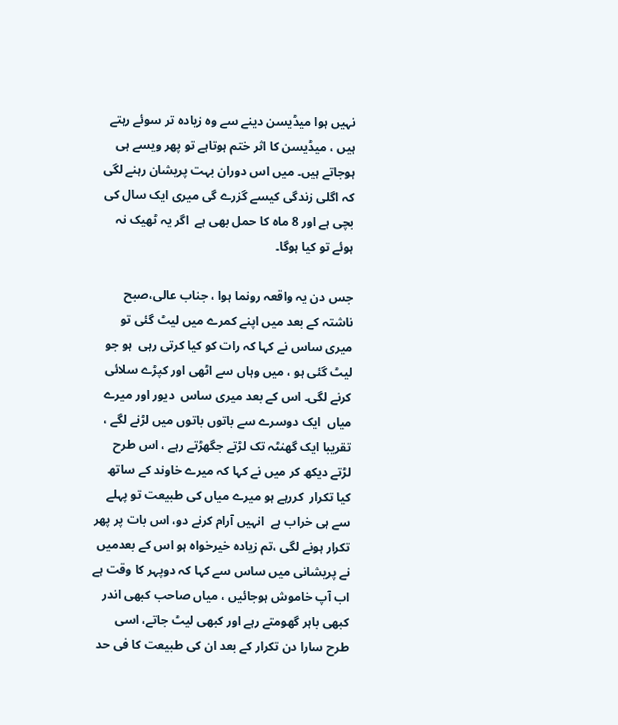نہیں ہوا میڈیسن دینے سے وہ زیادہ تر سوئے رہتے ہیں ، میڈیسن کا اثر ختم ہوتاہے تو پھر ویسے ہی ہوجاتے ہیں۔ میں اس دوران بہت پریشان رہنے لگی کہ اگلی زندگی کیسے گزرے گی میری ایک سال کی بچی ہے اور 8 ماہ کا حمل بھی ہے  اگر یہ ٹھیک نہ ہوئے تو کیا ہوگا۔

جس دن یہ واقعہ رونما ہوا ، جناب عالی،صبح ناشتہ کے بعد میں اپنے کمرے میں لیٹ گئی تو میری ساس نے کہا کہ رات کو کیا کرتی رہی  ہو جو لیٹ گئی ہو ، میں وہاں سے اٹھی اور کپڑے سلائی کرنے لگی۔ اس کے بعد میری ساس  دیور اور میرے میاں  ایک دوسرے سے باتوں باتوں میں لڑنے لگے ، تقریبا ایک گھنٹہ تک لڑتے جگھڑتے رہے ، اس طرح لڑتے دیکھ کر میں نے کہا کہ میرے خاوند کے ساتھ کیا تکرار  کررہے ہو میرے میاں کی طبیعت تو پہلے سے ہی خراب ہے  انہیں آرام کرنے دو، اس بات پر پھر تکرار ہونے لگی ،تم زیادہ خیرخواہ ہو اس کے بعدمیں نے پریشانی میں ساس سے کہا کہ دوپہر کا وقت ہے اب آپ خاموش ہوجائیں ، میاں صاحب کبھی اندر کبھی باہر گھومتے رہے اور کبھی لیٹ جاتے، اسی طرح سارا دن تکرار کے بعد ان کی طبیعت کا فی حد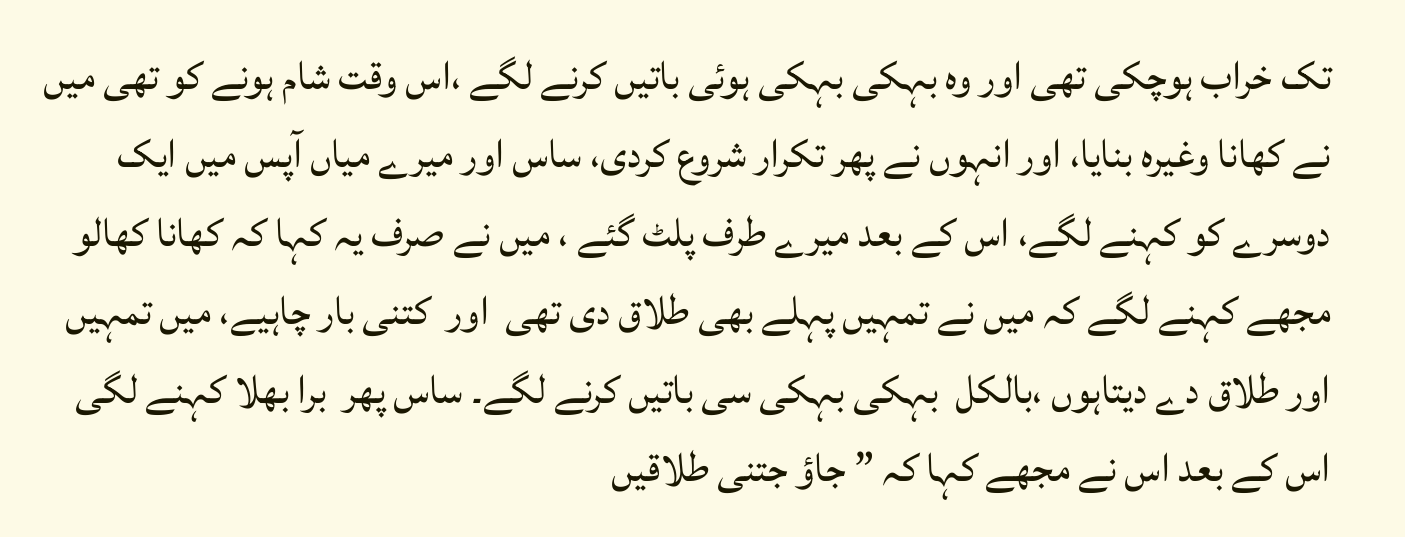تک خراب ہوچکی تھی اور وہ بہکی بہکی ہوئی باتیں کرنے لگے ،اس وقت شام ہونے کو تھی میں نے کھانا وغیرہ بنایا، اور انہوں نے پھر تکرار شروع کردی، ساس اور میرے میاں آپس میں ایک دوسرے کو کہنے لگے، اس کے بعد میرے طرف پلٹ گئے ، میں نے صرف یہ کہا کہ کھانا کھالو مجھے کہنے لگے کہ میں نے تمہیں پہلے بھی طلاق دی تھی  اور  کتنی بار چاہیے، میں تمہیں اور طلاق دے دیتاہوں ،بالکل  بہکی بہکی سی باتیں کرنے لگے۔ ساس پھر  برا بھلا کہنے لگی اس کے بعد اس نے مجھے کہا کہ ” جاؤ جتنی طلاقیں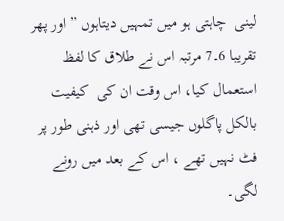لینی  چاہتی ہو میں تمہیں دیتاہوں ” اور پھر تقریبا 6۔7 مرتبہ اس نے طلاق کا لفظ استعمال کیا، اس وقت ان کی  کیفیت بالکل پاگلوں جیسی تھی اور ذہنی طور پر فٹ نہیں تھے ، اس کے بعد میں رونے لگی۔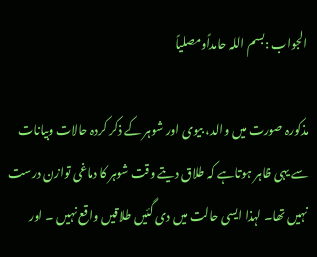الجواب :بسم اللہ حامداًومصلیاً

مذکورہ صورت میں والد، بیوی اور شوہر کے ذکر کردہ حالات وبیانات سے یہی ظاہر ہوتاہے کہ طلاق دیتے وقت شوہر کا دماغی توازن درست نہیں تھا۔ لہذا ایسی حالت میں دی گئیں طلاقیں واقع نہیں ۔ اور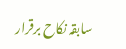سابقہ نکاح برقرار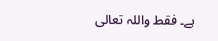ہے۔ فقط واللہ تعالی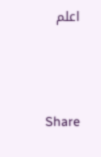اعلم



Share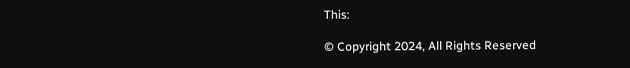This:

© Copyright 2024, All Rights Reserved